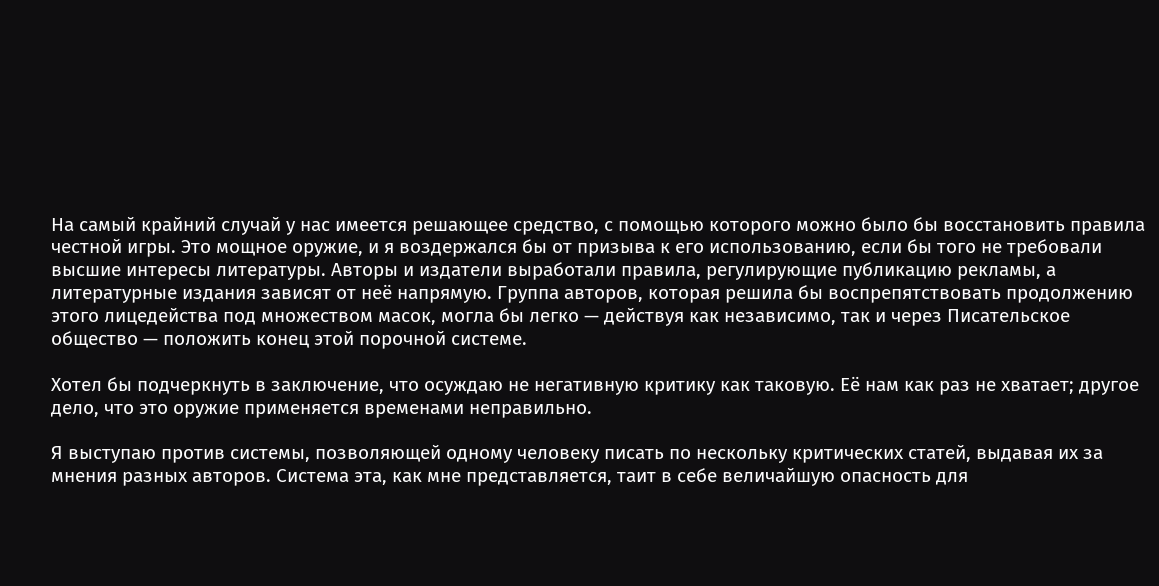На самый крайний случай у нас имеется решающее средство, с помощью которого можно было бы восстановить правила честной игры. Это мощное оружие, и я воздержался бы от призыва к его использованию, если бы того не требовали высшие интересы литературы. Авторы и издатели выработали правила, регулирующие публикацию рекламы, а литературные издания зависят от неё напрямую. Группа авторов, которая решила бы воспрепятствовать продолжению этого лицедейства под множеством масок, могла бы легко — действуя как независимо, так и через Писательское общество — положить конец этой порочной системе.

Хотел бы подчеркнуть в заключение, что осуждаю не негативную критику как таковую. Её нам как раз не хватает; другое дело, что это оружие применяется временами неправильно.

Я выступаю против системы, позволяющей одному человеку писать по нескольку критических статей, выдавая их за мнения разных авторов. Система эта, как мне представляется, таит в себе величайшую опасность для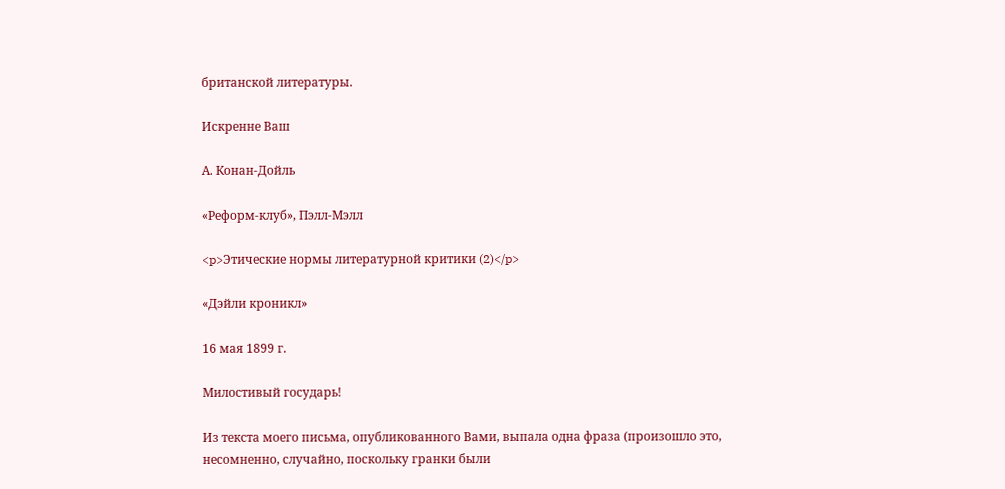британской литературы.

Искренне Ваш

А. Конан-Дойль

«Реформ-клуб», Пэлл-Мэлл

<p>Этические нормы литературной критики (2)</p>

«Дэйли кроникл»

16 мая 1899 г.

Милостивый государь!

Из текста моего письма, опубликованного Вами, выпала одна фраза (произошло это, несомненно, случайно, поскольку гранки были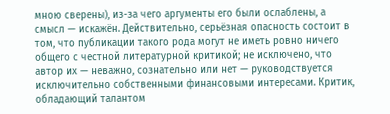мною сверены), из-за чего аргументы его были ослаблены, а смысл — искажён. Действительно, серьёзная опасность состоит в том, что публикации такого рода могут не иметь ровно ничего общего с честной литературной критикой; не исключено, что автор их — неважно, сознательно или нет — руководствуется исключительно собственными финансовыми интересами. Критик, обладающий талантом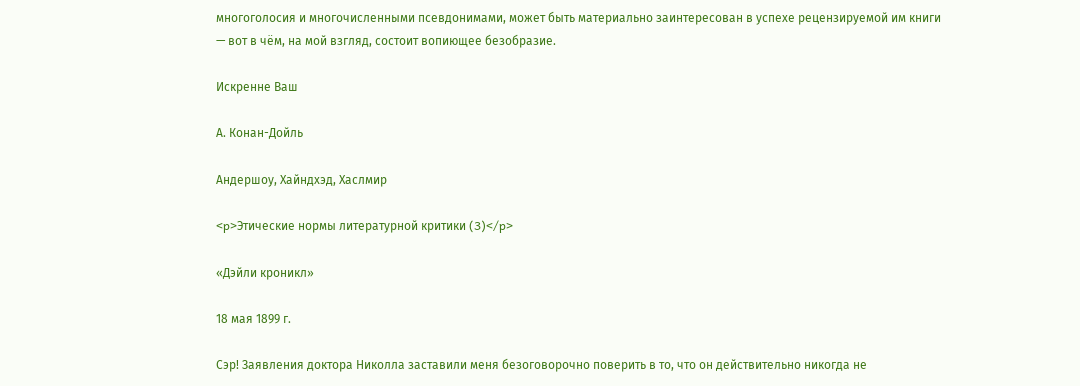многоголосия и многочисленными псевдонимами, может быть материально заинтересован в успехе рецензируемой им книги — вот в чём, на мой взгляд, состоит вопиющее безобразие.

Искренне Ваш

А. Конан-Дойль

Андершоу, Хайндхэд, Хаслмир

<p>Этические нормы литературной критики (3)</p>

«Дэйли кроникл»

18 мая 1899 г.

Сэр! Заявления доктора Николла заставили меня безоговорочно поверить в то, что он действительно никогда не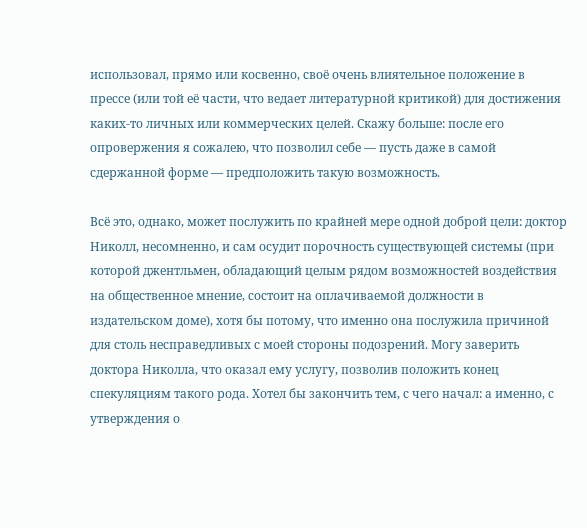использовал, прямо или косвенно, своё очень влиятельное положение в прессе (или той её части, что ведает литературной критикой) для достижения каких-то личных или коммерческих целей. Скажу больше: после его опровержения я сожалею, что позволил себе — пусть даже в самой сдержанной форме — предположить такую возможность.

Всё это, однако, может послужить по крайней мере одной доброй цели: доктор Николл, несомненно, и сам осудит порочность существующей системы (при которой джентльмен, обладающий целым рядом возможностей воздействия на общественное мнение, состоит на оплачиваемой должности в издательском доме), хотя бы потому, что именно она послужила причиной для столь несправедливых с моей стороны подозрений. Могу заверить доктора Николла, что оказал ему услугу, позволив положить конец спекуляциям такого рода. Хотел бы закончить тем, с чего начал: а именно, с утверждения о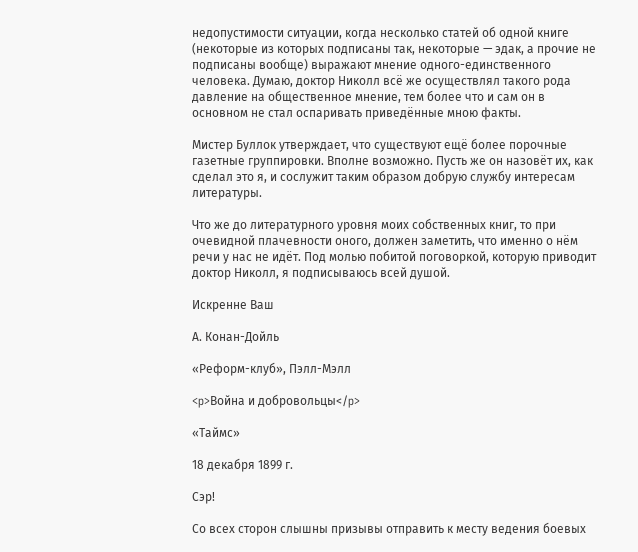недопустимости ситуации, когда несколько статей об одной книге (некоторые из которых подписаны так, некоторые — эдак, а прочие не подписаны вообще) выражают мнение одного-единственного человека. Думаю, доктор Николл всё же осуществлял такого рода давление на общественное мнение, тем более что и сам он в основном не стал оспаривать приведённые мною факты.

Мистер Буллок утверждает, что существуют ещё более порочные газетные группировки. Вполне возможно. Пусть же он назовёт их, как сделал это я, и сослужит таким образом добрую службу интересам литературы.

Что же до литературного уровня моих собственных книг, то при очевидной плачевности оного, должен заметить, что именно о нём речи у нас не идёт. Под молью побитой поговоркой, которую приводит доктор Николл, я подписываюсь всей душой.

Искренне Ваш

А. Конан-Дойль

«Реформ-клуб», Пэлл-Мэлл

<p>Война и добровольцы</p>

«Таймс»

18 декабря 1899 г.

Сэр!

Со всех сторон слышны призывы отправить к месту ведения боевых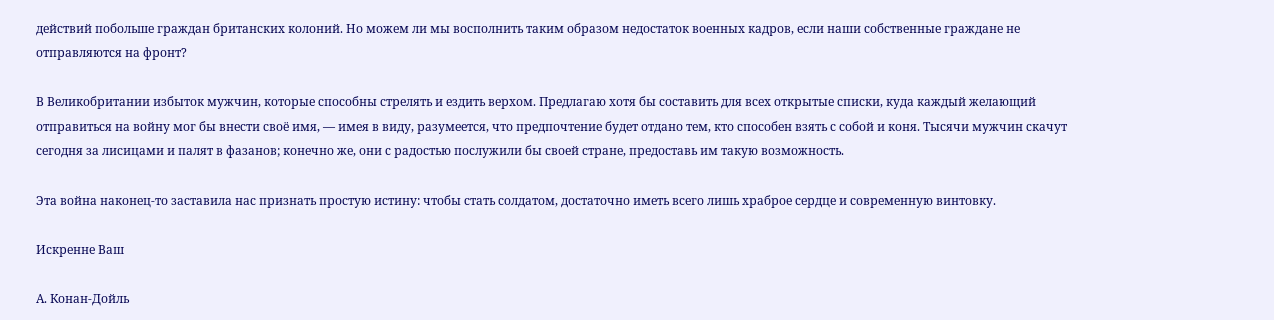действий побольше граждан британских колоний. Но можем ли мы восполнить таким образом недостаток военных кадров, если наши собственные граждане не отправляются на фронт?

В Великобритании избыток мужчин, которые способны стрелять и ездить верхом. Предлагаю хотя бы составить для всех открытые списки, куда каждый желающий отправиться на войну мог бы внести своё имя, — имея в виду, разумеется, что предпочтение будет отдано тем, кто способен взять с собой и коня. Тысячи мужчин скачут сегодня за лисицами и палят в фазанов; конечно же, они с радостью послужили бы своей стране, предоставь им такую возможность.

Эта война наконец-то заставила нас признать простую истину: чтобы стать солдатом, достаточно иметь всего лишь храброе сердце и современную винтовку.

Искренне Ваш

А. Конан-Дойль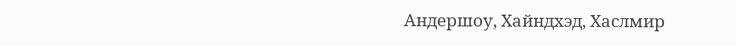Андершоу, Хайндхэд, Хаслмир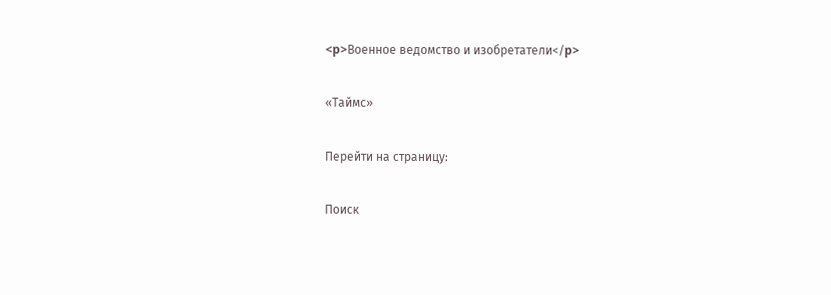<p>Военное ведомство и изобретатели</p>

«Таймс»

Перейти на страницу:

Поиск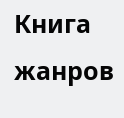Книга жанров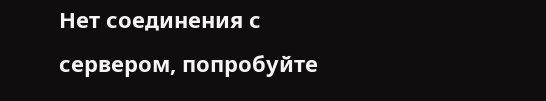Нет соединения с сервером, попробуйте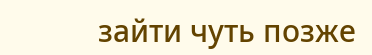зайти чуть позже